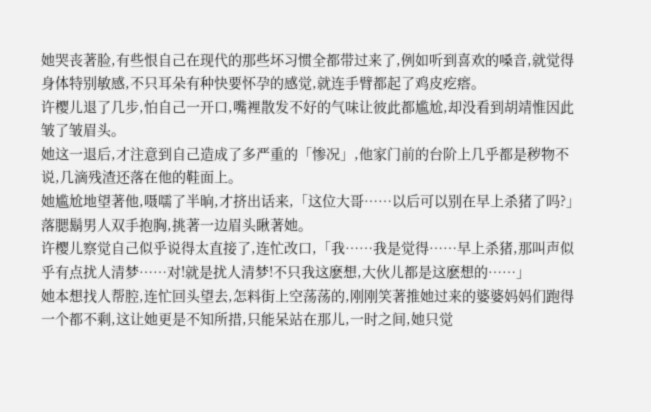她哭丧著脸,有些恨自己在现代的那些坏习惯全都带过来了,例如听到喜欢的嗓音,就觉得身体特别敏感,不只耳朵有种快要怀孕的感觉,就连手臂都起了鸡皮疙瘩。
许樱儿退了几步,怕自己一开口,嘴裡散发不好的气味让彼此都尴尬,却没看到胡靖惟因此皱了皱眉头。
她这一退后,才注意到自己造成了多严重的「惨况」,他家门前的台阶上几乎都是秽物不说,几滴残渣还落在他的鞋面上。
她尴尬地望著他,嗫嚅了半晌,才挤出话来,「这位大哥……以后可以别在早上杀猪了吗?」
落腮鬍男人双手抱胸,挑著一边眉头瞅著她。
许樱儿察觉自己似乎说得太直接了,连忙改口,「我……我是觉得……早上杀猪,那叫声似乎有点扰人清梦……对!就是扰人清梦!不只我这麽想,大伙儿都是这麽想的……」
她本想找人帮腔,连忙回头望去,怎料街上空荡荡的,刚刚笑著推她过来的婆婆妈妈们跑得一个都不剩,这让她更是不知所措,只能呆站在那儿,一时之间,她只觉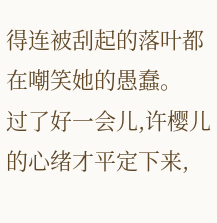得连被刮起的落叶都在嘲笑她的愚蠢。
过了好一会儿,许樱儿的心绪才平定下来,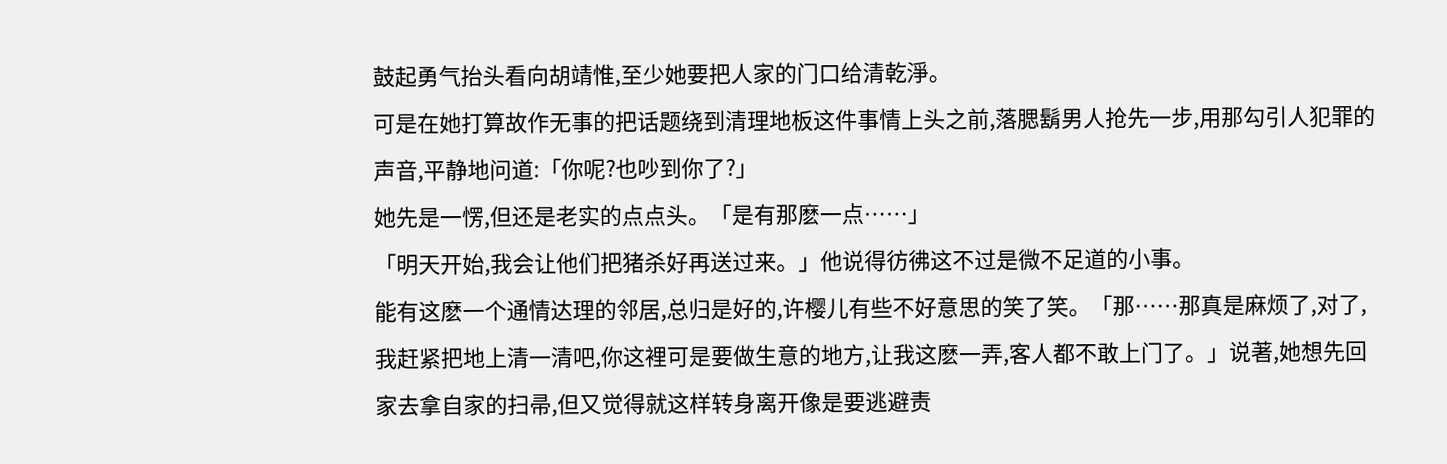鼓起勇气抬头看向胡靖惟,至少她要把人家的门口给清乾淨。
可是在她打算故作无事的把话题绕到清理地板这件事情上头之前,落腮鬍男人抢先一步,用那勾引人犯罪的声音,平静地问道:「你呢?也吵到你了?」
她先是一愣,但还是老实的点点头。「是有那麽一点……」
「明天开始,我会让他们把猪杀好再送过来。」他说得彷彿这不过是微不足道的小事。
能有这麽一个通情达理的邻居,总归是好的,许樱儿有些不好意思的笑了笑。「那……那真是麻烦了,对了,我赶紧把地上清一清吧,你这裡可是要做生意的地方,让我这麽一弄,客人都不敢上门了。」说著,她想先回家去拿自家的扫帚,但又觉得就这样转身离开像是要逃避责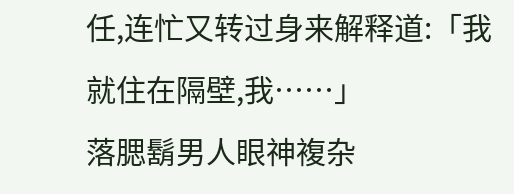任,连忙又转过身来解释道:「我就住在隔壁,我……」
落腮鬍男人眼神複杂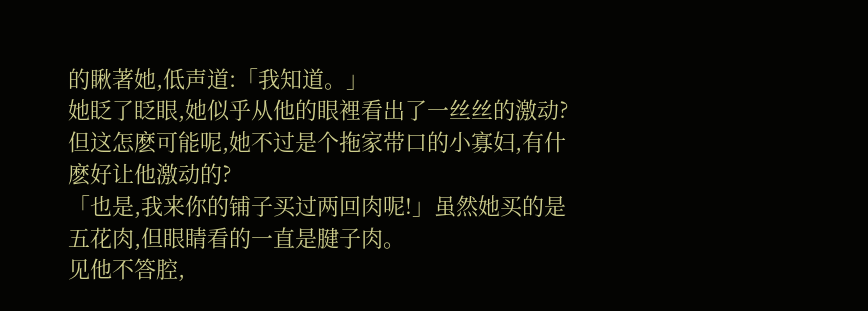的瞅著她,低声道:「我知道。」
她眨了眨眼,她似乎从他的眼裡看出了一丝丝的激动?但这怎麽可能呢,她不过是个拖家带口的小寡妇,有什麽好让他激动的?
「也是,我来你的铺子买过两回肉呢!」虽然她买的是五花肉,但眼睛看的一直是腱子肉。
见他不答腔,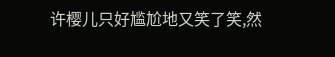许樱儿只好尴尬地又笑了笑,然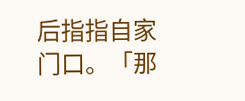后指指自家门口。「那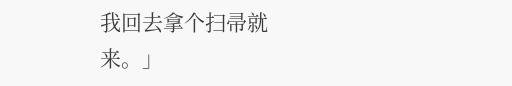我回去拿个扫帚就来。」